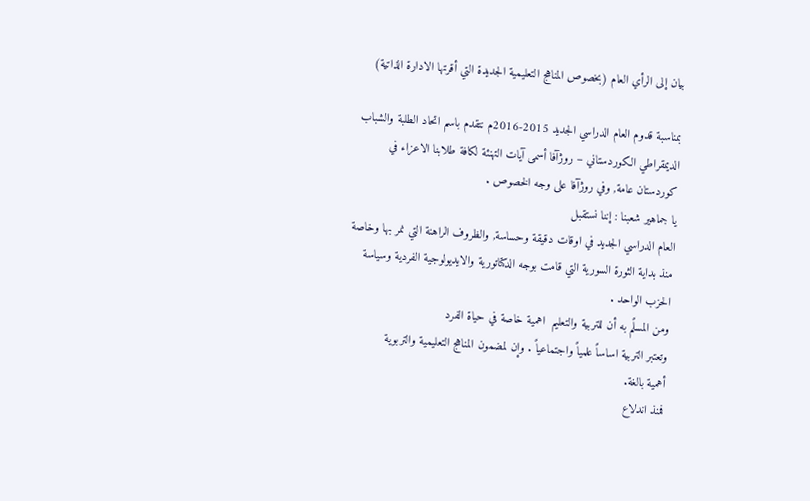بيان إلى الرأي العام (بخصوص المناهج التعليمية الجديدة التي أقرتها الادارة الذاتية)

بمناسبة قدوم العام الدراسي الجديد 2015-2016م نتقدم باسم اتحاد الطلبة والشباب
الديمقراطي الكوردستاني – روژآفا أسمى آيات التهنئة لكافة طلابنا الاعزاء في
كوردستان عامة, وفي روژآفا على وجه الخصوص .
يا جماهير شعبنا : إننا نستقبل
العام الدراسي الجديد في اوقات دقيقة وحساسة, والظروف الراهنة التي نمر بها وخاصة
منذ بداية الثورة السورية التي قامت بوجه الدكتاتورية والايديولوجية الفردية وسياسة
الحزب الواحد .
ومن المسلًم به أن للتربية والتعليم  اهمية خاصة في حياة الفرد
وتعتبر التربية اساساً علمياً واجتماعياً . وإن لمضمون المناهج التعليمية والتربوية
أهمية بالغة.
فمنذ اندلاع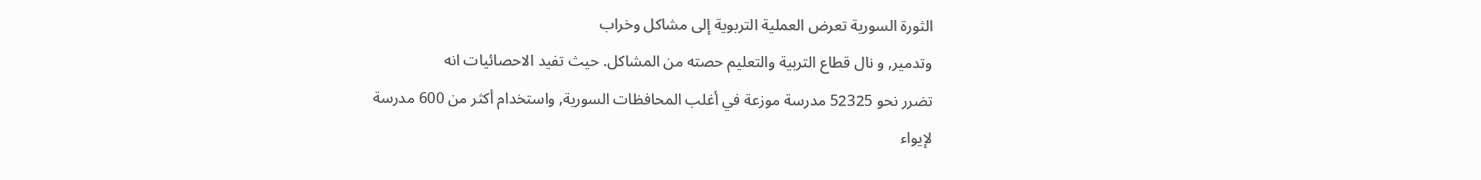الثورة السورية تعرض العملية التربوية إلى مشاكل وخراب
وتدمير, و نال قطاع التربية والتعليم حصته من المشاكل. حيث تفيد الاحصائيات انه
تضرر نحو 52325 مدرسة موزعة في أغلب المحافظات السورية, واستخدام أكثر من 600 مدرسة
لإيواء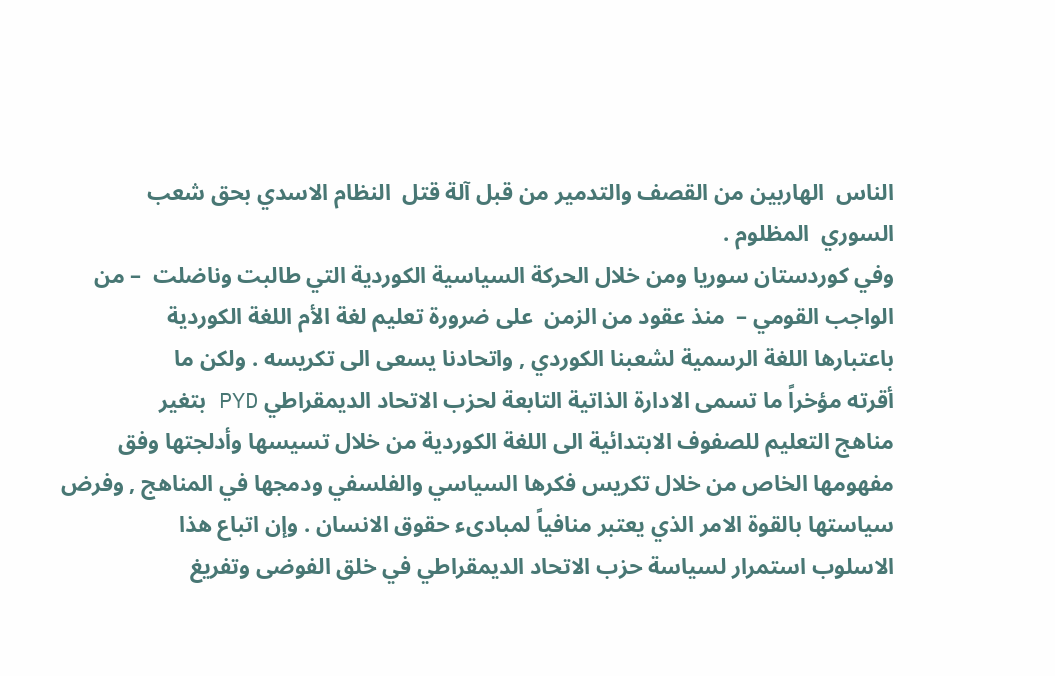الناس  الهاربين من القصف والتدمير من قبل آلة قتل  النظام الاسدي بحق شعب
السوري  المظلوم .
وفي كوردستان سوريا ومن خلال الحركة السياسية الكوردية التي طالبت وناضلت  – من
الواجب القومي –  منذ عقود من الزمن  على ضرورة تعليم لغة الأم اللغة الكوردية
باعتبارها اللغة الرسمية لشعبنا الكوردي , واتحادنا يسعى الى تكريسه . ولكن ما
أقرته مؤخراً ما تسمى الادارة الذاتية التابعة لحزب الاتحاد الديمقراطي PYD بتغير
مناهج التعليم للصفوف الابتدائية الى اللغة الكوردية من خلال تسيسها وأدلجتها وفق
مفهومها الخاص من خلال تكريس فكرها السياسي والفلسفي ودمجها في المناهج , وفرض
سياستها بالقوة الامر الذي يعتبر منافياً لمبادىء حقوق الانسان . وإن اتباع هذا
الاسلوب استمرار لسياسة حزب الاتحاد الديمقراطي في خلق الفوضى وتفريغ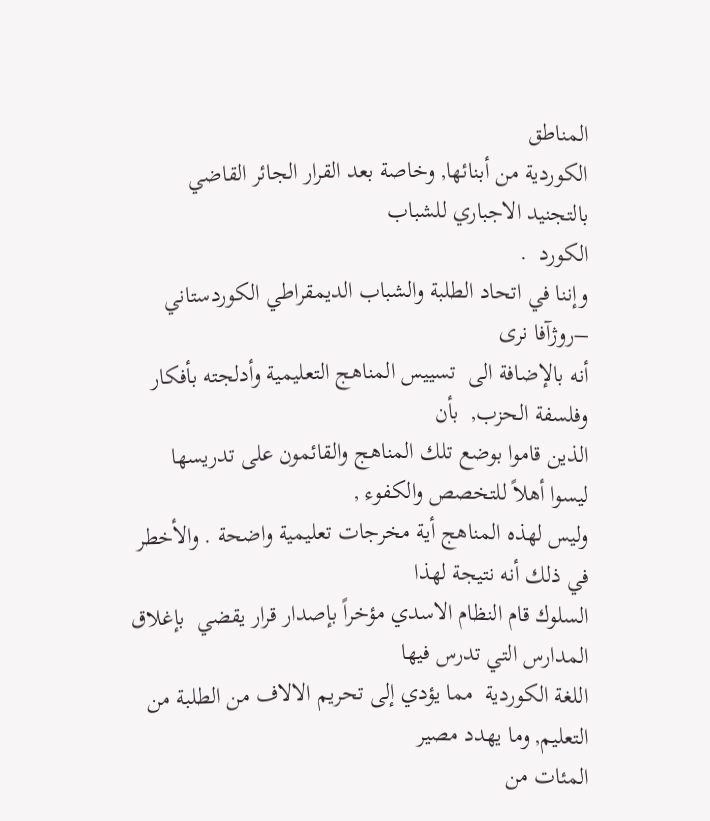المناطق
الكوردية من أبنائها, وخاصة بعد القرار الجائر القاضي بالتجنيد الاجباري للشباب
الكورد  .
وإننا في اتحاد الطلبة والشباب الديمقراطي الكوردستاني –روژآفا نرى
أنه بالإضافة الى  تسييس المناهج التعليمية وأدلجته بأفكار وفلسفة الحزب,  بأن
الذين قاموا بوضع تلك المناهج والقائمون على تدريسها ليسوا أهلاً للتخصص والكفوء ,
وليس لهذه المناهج أية مخرجات تعليمية واضحة . والأخطر في ذلك أنه نتيجة لهذا
السلوك قام النظام الاسدي مؤخراً بإصدار قرار يقضي  بإغلاق المدارس التي تدرس فيها
اللغة الكوردية  مما يؤدي إلى تحريم الالاف من الطلبة من التعليم, وما يهدد مصير
المئات من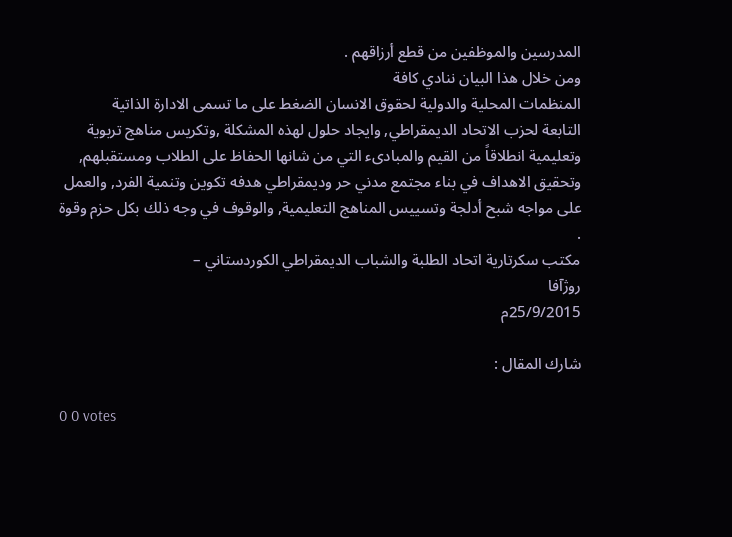المدرسين والموظفين من قطع أرزاقهم .
ومن خلال هذا البيان ننادي كافة
المنظمات المحلية والدولية لحقوق الانسان الضغط على ما تسمى الادارة الذاتية
التابعة لحزب الاتحاد الديمقراطي, وايجاد حلول لهذه المشكلة ,وتكريس مناهج تربوية
وتعليمية انطلاقاً من القيم والمبادىء التي من شانها الحفاظ على الطلاب ومستقبلهم,
وتحقيق الاهداف في بناء مجتمع مدني حر وديمقراطي هدفه تكوين وتنمية الفرد, والعمل
على مواجه شبح أدلجة وتسييس المناهج التعليمية, والوقوف في وجه ذلك بكل حزم وقوة
.
مكتب سكرتارية اتحاد الطلبة والشباب الديمقراطي الكوردستاني –
روژآفا
25/9/2015م

شارك المقال :

0 0 votes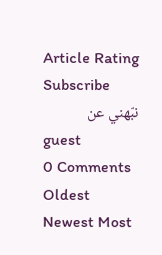Article Rating
Subscribe
نبّهني عن
guest
0 Comments
Oldest
Newest Most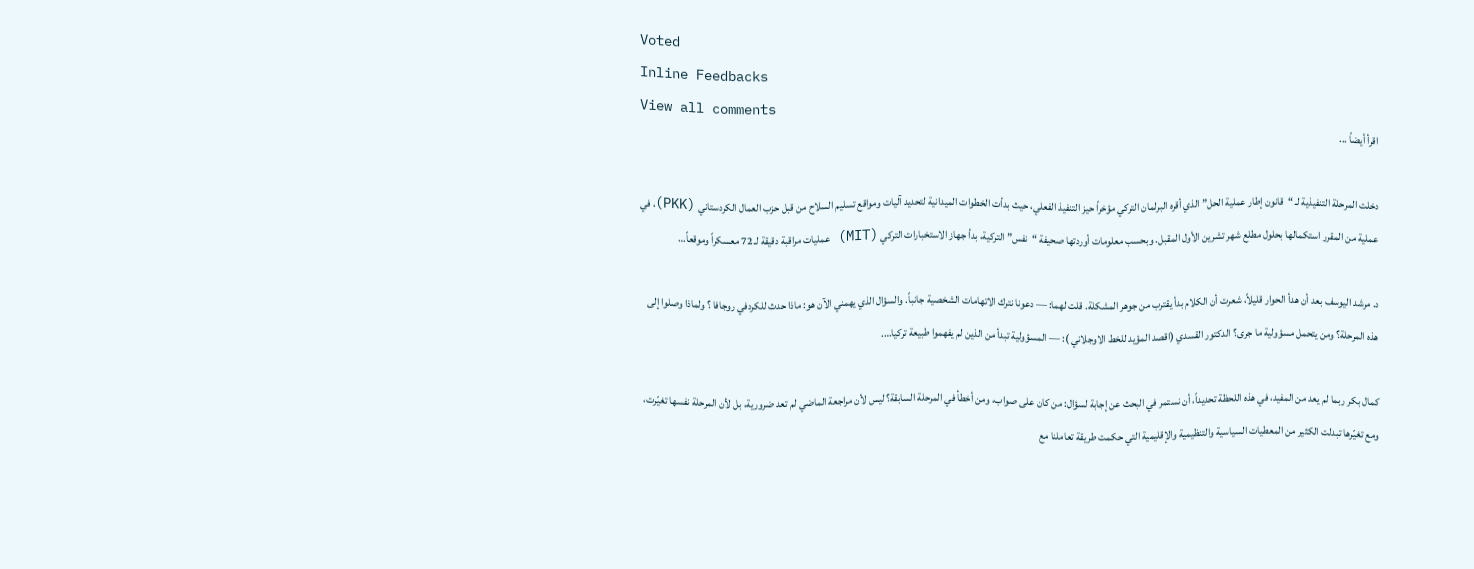Voted
Inline Feedbacks
View all comments
اقرأ أيضاً ...

دخلت المرحلة التنفيذية لـ “قانون إطار عملية الحل” الذي أقره البرلمان التركي مؤخراً حيز التنفيذ الفعلي، حيث بدأت الخطوات الميدانية لتحديد آليات ومواقع تسليم السلاح من قبل حزب العمال الكردستاني (PKK)، في عملية من المقرر استكمالها بحلول مطلع شهر تشرين الأول المقبل. وبحسب معلومات أوردتها صحيفة “نفس” التركية، بدأ جهاز الاستخبارات التركي (MIT) عمليات مراقبة دقيقة لـ 72 معسكراً وموقعاً…

د. مرشد اليوسف بعد أن هدأ الحوار قليلاً، شعرت أن الكلام بدأ يقترب من جوهر المشكلة. قلت لهما: — دعونا نترك الاتهامات الشخصية جانباً. والسؤال الذي يهمني الآن هو: ماذا حدث للكردفي روجافا ؟ ولماذا وصلوا إلى هذه المرحلة؟ ومن يتحمل مسؤولية ما جرى؟ الدكتور القسدي (اقصد المؤيد للخط الاوجلاني ): — المسؤولية تبدأ من الذين لم يفهموا طبيعة تركيا….

كمال بكر ربما لم يعد من المفيد، في هذه اللحظة تحديداً، أن نستمر في البحث عن إجابة لسؤال: من كان على صواب، ومن أخطأ في المرحلة السابقة؟ ليس لأن مراجعة الماضي لم تعد ضرورية، بل لأن المرحلة نفسها تغيّرت، ومع تغيّرها تبدلت الكثير من المعطيات السياسية والتنظيمية والإقليمية التي حكمت طريقة تعاملنا مع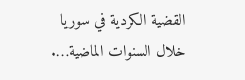القضية الكردية في سوريا خلال السنوات الماضية….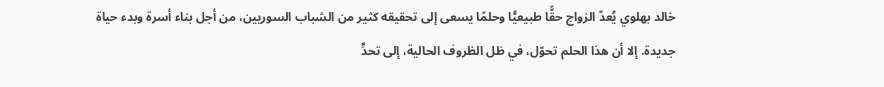خالد بهلوي يُعدّ الزواج حقًّا طبيعيًّا وحلمًا يسعى إلى تحقيقه كثير من الشباب السوريين، من أجل بناء أسرة وبدء حياة جديدة. إلا أن هذا الحلم تحوّل، في ظل الظروف الحالية، إلى تحدٍّ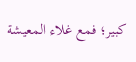كبير؛ فمع غلاء المعيشة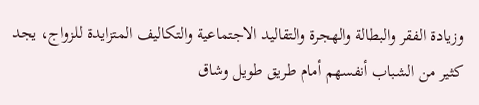وزيادة الفقر والبطالة والهجرة والتقاليد الاجتماعية والتكاليف المتزايدة للزواج، يجد كثير من الشباب أنفسهم أمام طريق طويل وشاق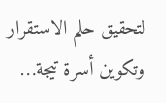لتحقيق حلم الاستقرار وتكوين أسرة تيجة…